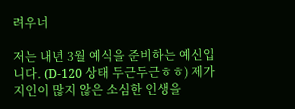려우너

저는 내년 3월 예식을 준비하는 예신입니다. (D-120 상태 두근두근ㅎㅎ) 제가 지인이 많지 않은 소심한 인생을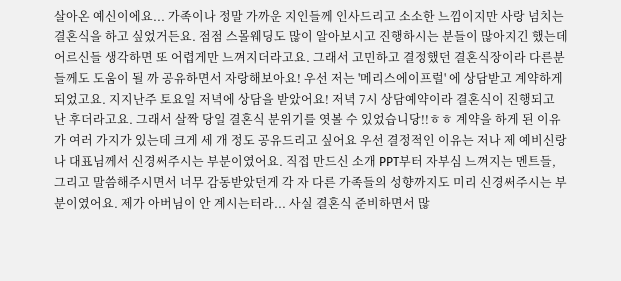살아온 예신이에요... 가족이나 정말 가까운 지인들께 인사드리고 소소한 느낌이지만 사랑 넘치는 결혼식을 하고 싶었거든요. 점점 스몰웨딩도 많이 알아보시고 진행하시는 분들이 많아지긴 했는데 어르신들 생각하면 또 어렵게만 느껴지더라고요. 그래서 고민하고 결정했던 결혼식장이라 다른분들께도 도움이 될 까 공유하면서 자랑해보아요! 우선 저는 '메리스에이프럴' 에 상담받고 계약하게 되었고요. 지지난주 토요일 저녁에 상담을 받았어요! 저녁 7시 상담예약이라 결혼식이 진행되고 난 후더라고요. 그래서 살짝 당일 결혼식 분위기를 엿볼 수 있었습니당!!ㅎㅎ 계약을 하게 된 이유가 여러 가지가 있는데 크게 세 개 정도 공유드리고 싶어요 우선 결정적인 이유는 저나 제 예비신랑나 대표님께서 신경써주시는 부분이였어요. 직접 만드신 소개 PPT부터 자부심 느껴지는 멘트들, 그리고 말씀해주시면서 너무 감동받았던게 각 자 다른 가족들의 성향까지도 미리 신경써주시는 부분이였어요. 제가 아버님이 안 계시는터라... 사실 결혼식 준비하면서 많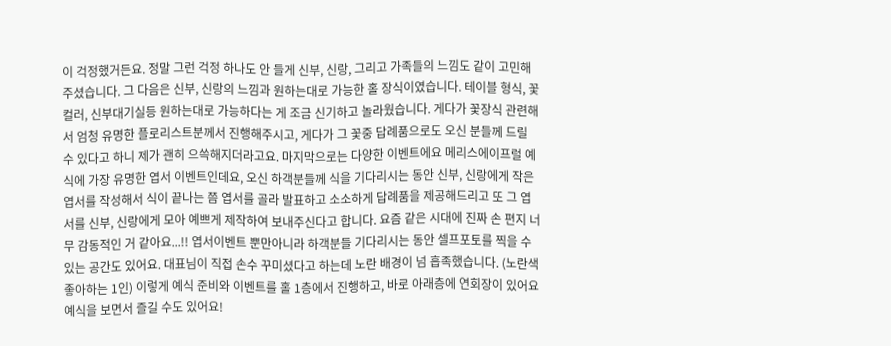이 걱정했거든요. 정말 그런 걱정 하나도 안 들게 신부, 신랑, 그리고 가족들의 느낌도 같이 고민해주셨습니다. 그 다음은 신부, 신랑의 느낌과 원하는대로 가능한 홀 장식이였습니다. 테이블 형식, 꽃 컬러, 신부대기실등 원하는대로 가능하다는 게 조금 신기하고 놀라웠습니다. 게다가 꽃장식 관련해서 엄청 유명한 플로리스트분께서 진행해주시고, 게다가 그 꽃중 답례품으로도 오신 분들께 드릴 수 있다고 하니 제가 괜히 으쓱해지더라고요. 마지막으로는 다양한 이벤트에요 메리스에이프럴 예식에 가장 유명한 엽서 이벤트인데요, 오신 하객분들께 식을 기다리시는 동안 신부, 신랑에게 작은 엽서를 작성해서 식이 끝나는 쯤 엽서를 골라 발표하고 소소하게 답례품을 제공해드리고 또 그 엽서를 신부, 신랑에게 모아 예쁘게 제작하여 보내주신다고 합니다. 요즘 같은 시대에 진짜 손 편지 너무 감동적인 거 같아요...!! 엽서이벤트 뿐만아니라 하객분들 기다리시는 동안 셀프포토를 찍을 수 있는 공간도 있어요. 대표님이 직접 손수 꾸미셨다고 하는데 노란 배경이 넘 흡족했습니다. (노란색 좋아하는 1인) 이렇게 예식 준비와 이벤트를 홀 1층에서 진행하고, 바로 아래층에 연회장이 있어요 예식을 보면서 즐길 수도 있어요!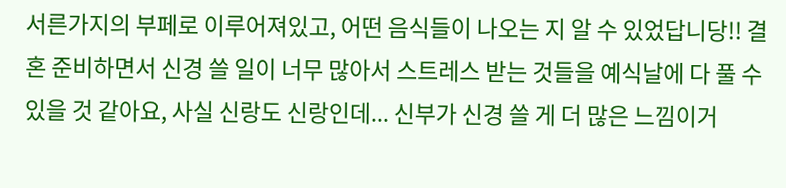서른가지의 부페로 이루어져있고, 어떤 음식들이 나오는 지 알 수 있었답니당!! 결혼 준비하면서 신경 쓸 일이 너무 많아서 스트레스 받는 것들을 예식날에 다 풀 수 있을 것 같아요, 사실 신랑도 신랑인데... 신부가 신경 쓸 게 더 많은 느낌이거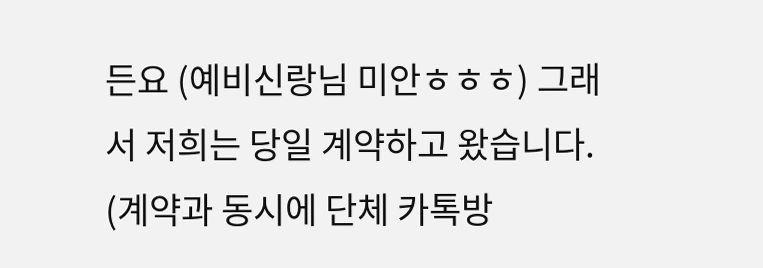든요 (예비신랑님 미안ㅎㅎㅎ) 그래서 저희는 당일 계약하고 왔습니다. (계약과 동시에 단체 카톡방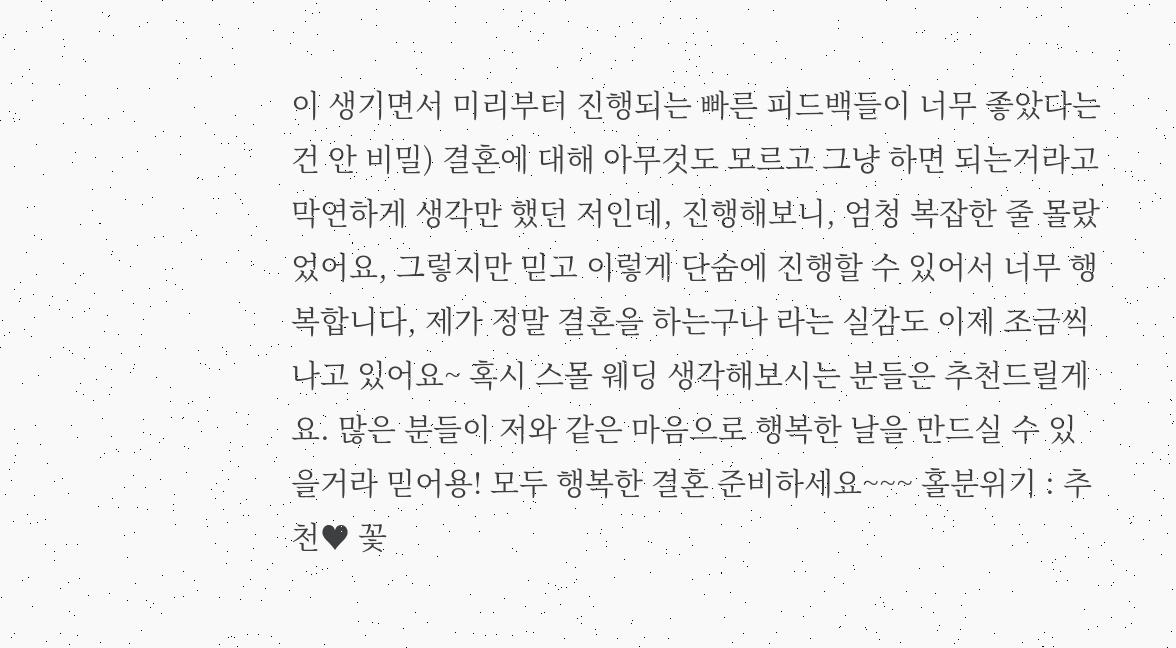이 생기면서 미리부터 진행되는 빠른 피드백들이 너무 좋았다는 건 안 비밀) 결혼에 대해 아무것도 모르고 그냥 하면 되는거라고 막연하게 생각만 했던 저인데, 진행해보니, 엄청 복잡한 줄 몰랐었어요, 그렇지만 믿고 이렇게 단숨에 진행할 수 있어서 너무 행복합니다, 제가 정말 결혼을 하는구나 라는 실감도 이제 조금씩 나고 있어요~ 혹시 스몰 웨딩 생각해보시는 분들은 추천드릴게요. 많은 분들이 저와 같은 마음으로 행복한 날을 만드실 수 있을거라 믿어용! 모두 행복한 결혼 준비하세요~~~ 홀분위기 : 추천♥ 꽃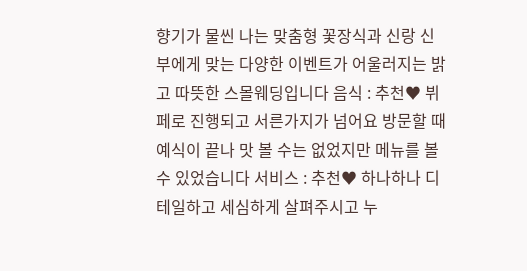향기가 물씬 나는 맞춤형 꽃장식과 신랑 신부에게 맞는 다양한 이벤트가 어울러지는 밝고 따뜻한 스몰웨딩입니다 음식 : 추천♥ 뷔페로 진행되고 서른가지가 넘어요 방문할 때 예식이 끝나 맛 볼 수는 없었지만 메뉴를 볼 수 있었습니다 서비스 : 추천♥ 하나하나 디테일하고 세심하게 살펴주시고 누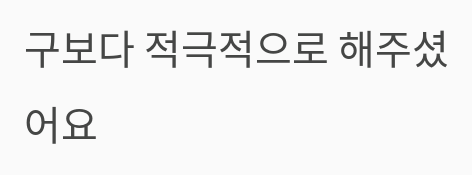구보다 적극적으로 해주셨어요